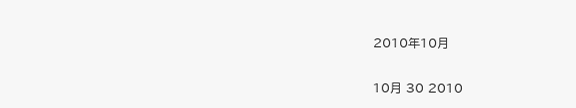2010年10月

10月 30 2010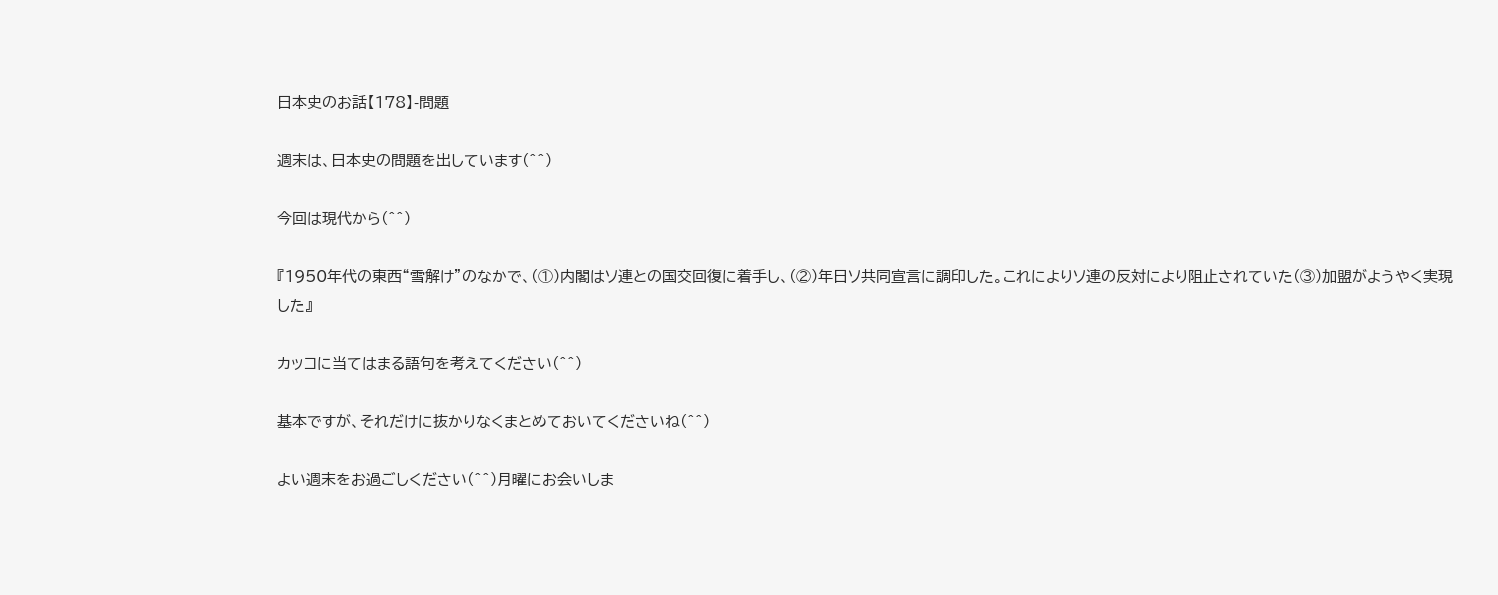日本史のお話【178】-問題

週末は、日本史の問題を出しています(^^)

今回は現代から(^^)

『1950年代の東西“雪解け”のなかで、(①)内閣はソ連との国交回復に着手し、(②)年日ソ共同宣言に調印した。これによりソ連の反対により阻止されていた(③)加盟がようやく実現した』

カッコに当てはまる語句を考えてください(^^)

基本ですが、それだけに抜かりなくまとめておいてくださいね(^^)

よい週末をお過ごしください(^^)月曜にお会いしま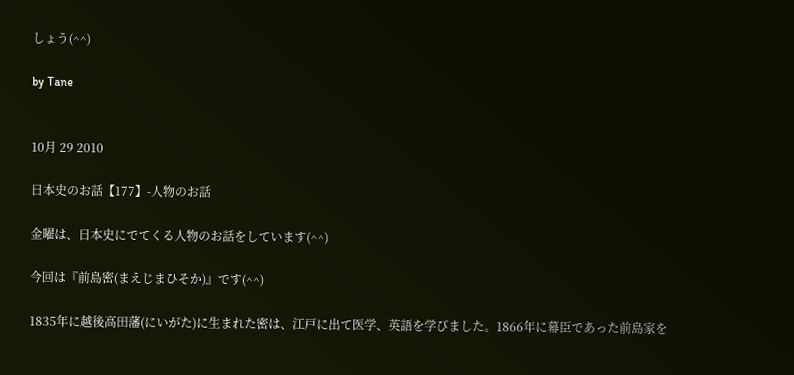しょう(^^)

by Tane


10月 29 2010

日本史のお話【177】-人物のお話

金曜は、日本史にでてくる人物のお話をしています(^^)

今回は『前島密(まえじまひそか)』です(^^)

1835年に越後高田藩(にいがた)に生まれた密は、江戸に出て医学、英語を学びました。1866年に幕臣であった前島家を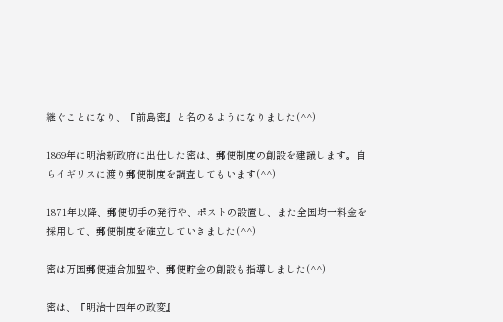継ぐことになり、『前島密』と名のるようになりました(^^)

1869年に明治新政府に出仕した密は、郵便制度の創設を建議します。自らイギリスに渡り郵便制度を調査してもいます(^^)

1871年以降、郵便切手の発行や、ポストの設置し、また全国均一料金を採用して、郵便制度を確立していきました(^^)

密は万国郵便連合加盟や、郵便貯金の創設も指導しました(^^)

密は、『明治十四年の政変』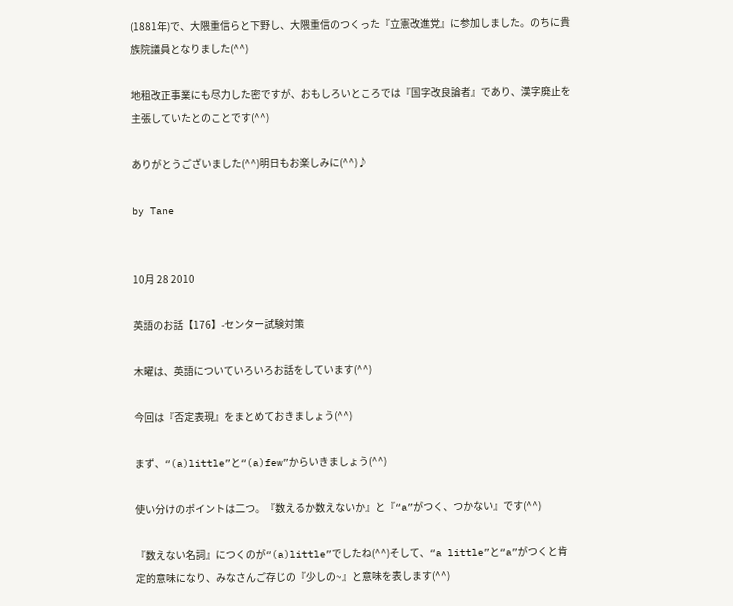(1881年)で、大隈重信らと下野し、大隈重信のつくった『立憲改進党』に参加しました。のちに貴族院議員となりました(^^)

地租改正事業にも尽力した密ですが、おもしろいところでは『国字改良論者』であり、漢字廃止を主張していたとのことです(^^)

ありがとうございました(^^)明日もお楽しみに(^^)♪

by Tane


10月 28 2010

英語のお話【176】-センター試験対策

木曜は、英語についていろいろお話をしています(^^)

今回は『否定表現』をまとめておきましょう(^^)

まず、“(a)little”と“(a)few”からいきましょう(^^)

使い分けのポイントは二つ。『数えるか数えないか』と『“a”がつく、つかない』です(^^)

『数えない名詞』につくのが“(a)little”でしたね(^^)そして、“a little”と“a”がつくと肯定的意味になり、みなさんご存じの『少しの~』と意味を表します(^^)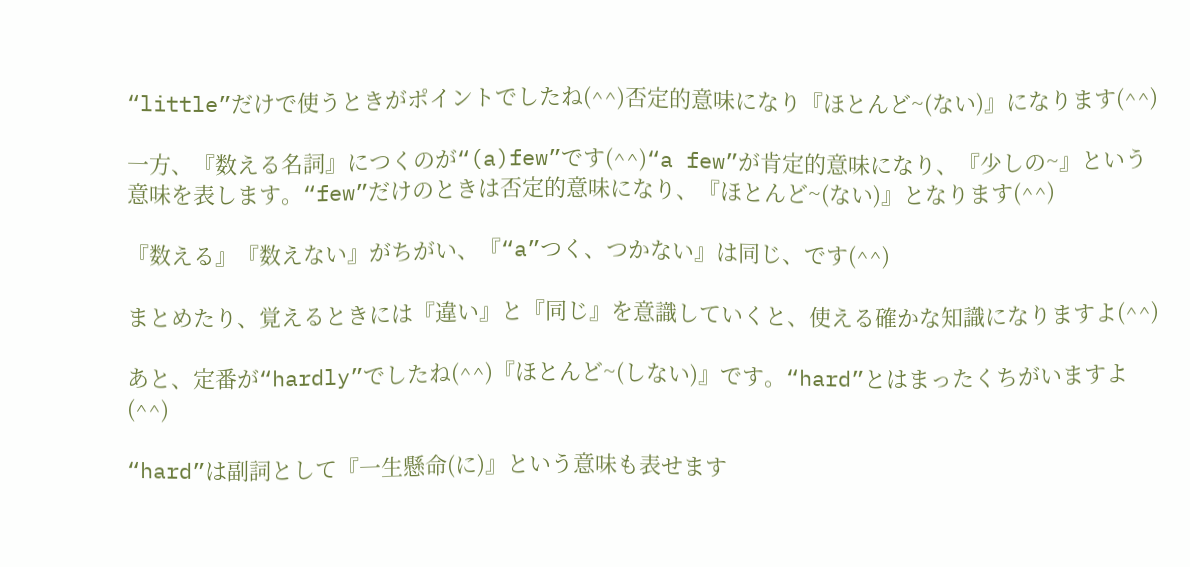“little”だけで使うときがポイントでしたね(^^)否定的意味になり『ほとんど~(ない)』になります(^^)

一方、『数える名詞』につくのが“(a)few”です(^^)“a few”が肯定的意味になり、『少しの~』という意味を表します。“few”だけのときは否定的意味になり、『ほとんど~(ない)』となります(^^)

『数える』『数えない』がちがい、『“a”つく、つかない』は同じ、です(^^)

まとめたり、覚えるときには『違い』と『同じ』を意識していくと、使える確かな知識になりますよ(^^)

あと、定番が“hardly”でしたね(^^)『ほとんど~(しない)』です。“hard”とはまったくちがいますよ(^^)

“hard”は副詞として『一生懸命(に)』という意味も表せます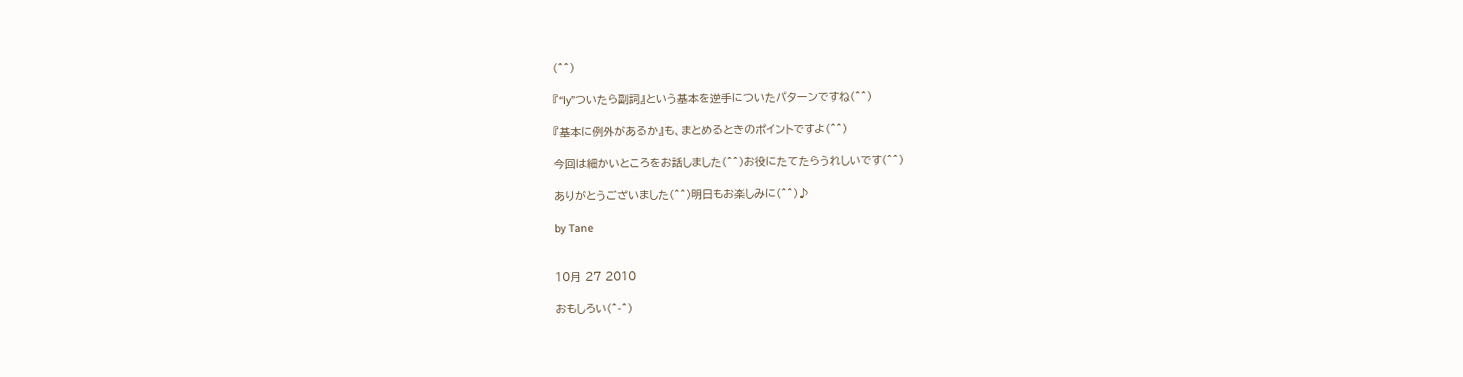(^^)

『“ly”ついたら副詞』という基本を逆手についたパターンですね(^^)

『基本に例外があるか』も、まとめるときのポイントですよ(^^)

今回は細かいところをお話しました(^^)お役にたてたらうれしいです(^^)

ありがとうございました(^^)明日もお楽しみに(^^)♪

by Tane


10月 27 2010

おもしろい(^-^)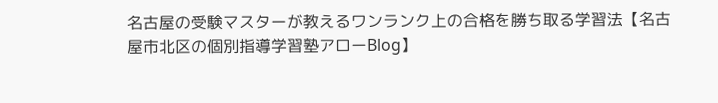名古屋の受験マスターが教えるワンランク上の合格を勝ち取る学習法【名古屋市北区の個別指導学習塾アローBlog】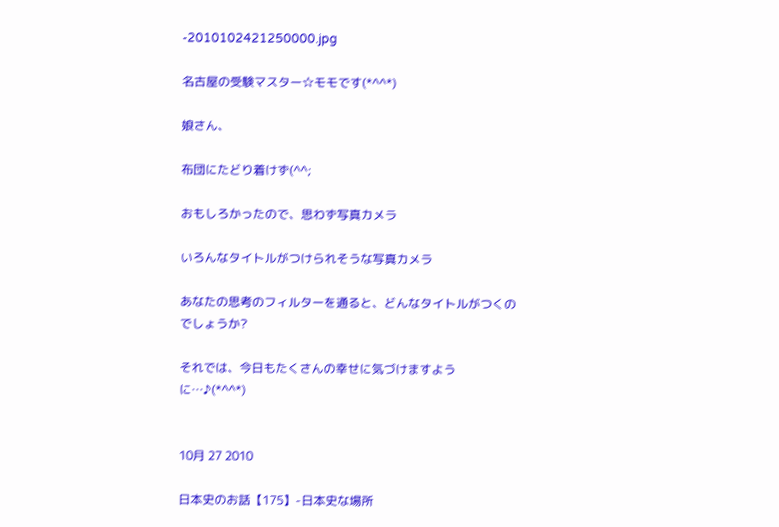-2010102421250000.jpg

名古屋の受験マスター☆モモです(*^^*)

娘さん、

布団にたどり着けず(^^;

おもしろかったので、思わず写真カメラ

いろんなタイトルがつけられそうな写真カメラ

あなたの思考のフィルターを通ると、どんなタイトルがつくのでしょうか?

それでは、今日もたくさんの幸せに気づけますように…♪(*^^*)


10月 27 2010

日本史のお話【175】-日本史な場所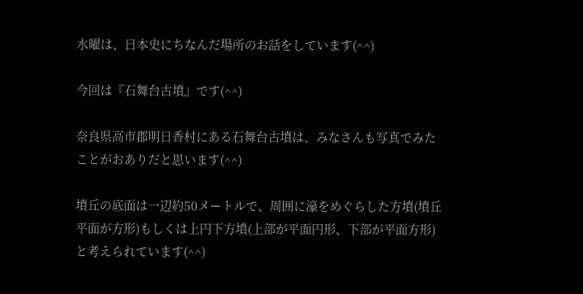水曜は、日本史にちなんだ場所のお話をしています(^^)

今回は『石舞台古墳』です(^^)

奈良県高市郡明日香村にある石舞台古墳は、みなさんも写真でみたことがおありだと思います(^^)

墳丘の底面は一辺約50メートルで、周囲に濠をめぐらした方墳(墳丘平面が方形)もしくは上円下方墳(上部が平面円形、下部が平面方形)と考えられています(^^)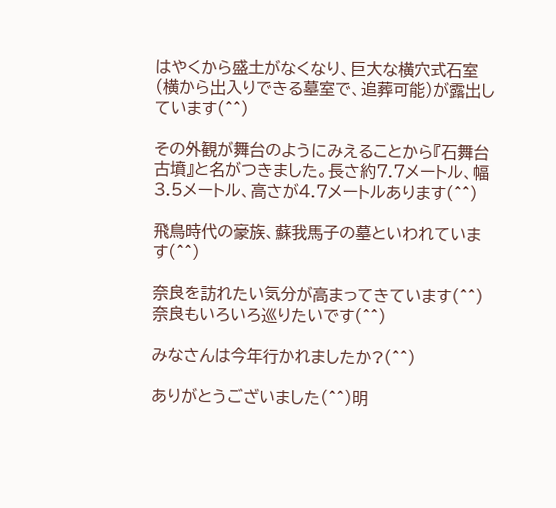はやくから盛土がなくなり、巨大な横穴式石室(横から出入りできる墓室で、追葬可能)が露出しています(^^)

その外観が舞台のようにみえることから『石舞台古墳』と名がつきました。長さ約7.7メートル、幅3.5メートル、高さが4.7メートルあります(^^)

飛鳥時代の豪族、蘇我馬子の墓といわれています(^^)

奈良を訪れたい気分が高まってきています(^^)奈良もいろいろ巡りたいです(^^)

みなさんは今年行かれましたか?(^^)

ありがとうございました(^^)明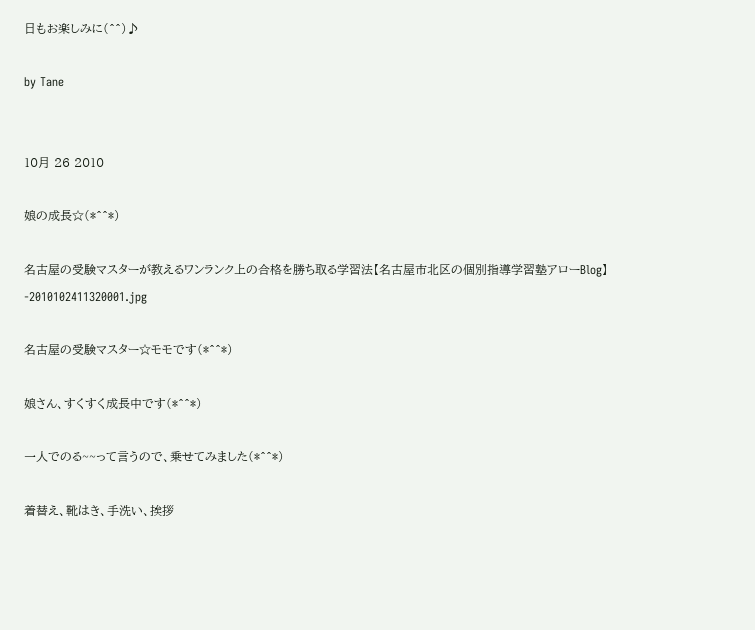日もお楽しみに(^^)♪

by Tane


10月 26 2010

娘の成長☆(*^^*)

名古屋の受験マスターが教えるワンランク上の合格を勝ち取る学習法【名古屋市北区の個別指導学習塾アローBlog】-2010102411320001.jpg

名古屋の受験マスター☆モモです(*^^*)

娘さん、すくすく成長中です(*^^*)

一人でのる~~って言うので、乗せてみました(*^^*)

着替え、靴はき、手洗い、挨拶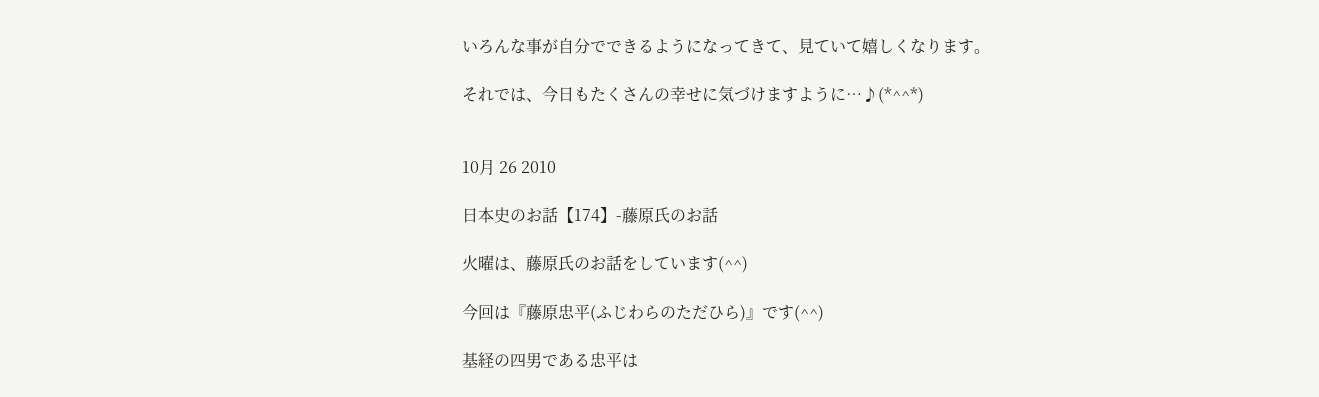いろんな事が自分でできるようになってきて、見ていて嬉しくなります。

それでは、今日もたくさんの幸せに気づけますように…♪(*^^*)


10月 26 2010

日本史のお話【174】-藤原氏のお話

火曜は、藤原氏のお話をしています(^^)

今回は『藤原忠平(ふじわらのただひら)』です(^^)

基経の四男である忠平は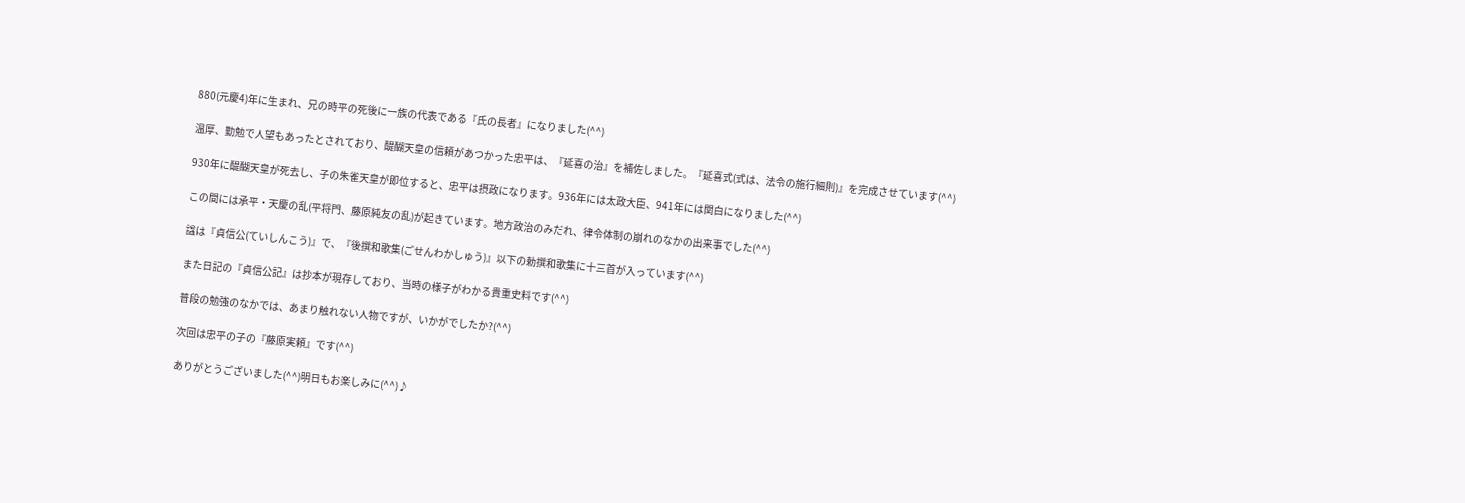880(元慶4)年に生まれ、兄の時平の死後に一族の代表である『氏の長者』になりました(^^)

温厚、勤勉で人望もあったとされており、醍醐天皇の信頼があつかった忠平は、『延喜の治』を補佐しました。『延喜式(式は、法令の施行細則)』を完成させています(^^)

930年に醍醐天皇が死去し、子の朱雀天皇が即位すると、忠平は摂政になります。936年には太政大臣、941年には関白になりました(^^)

この間には承平・天慶の乱(平将門、藤原純友の乱)が起きています。地方政治のみだれ、律令体制の崩れのなかの出来事でした(^^)

諡は『貞信公(ていしんこう)』で、『後撰和歌集(ごせんわかしゅう)』以下の勅撰和歌集に十三首が入っています(^^)

また日記の『貞信公記』は抄本が現存しており、当時の様子がわかる貴重史料です(^^)

普段の勉強のなかでは、あまり触れない人物ですが、いかがでしたか?(^^)

次回は忠平の子の『藤原実頼』です(^^)

ありがとうございました(^^)明日もお楽しみに(^^)♪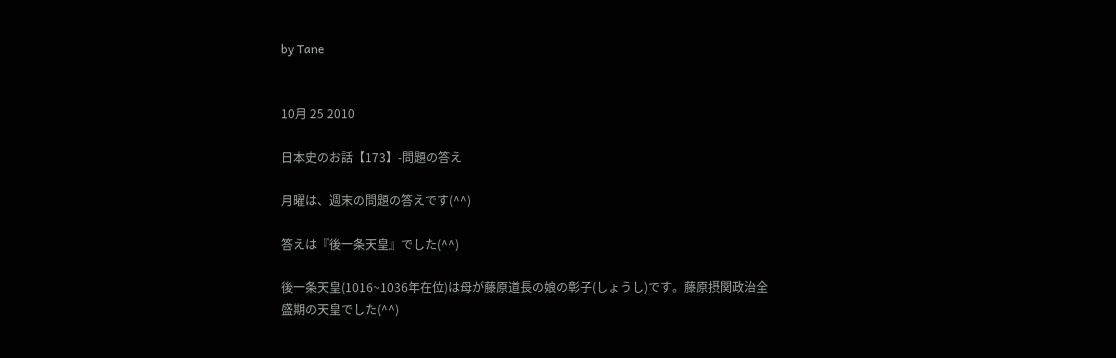by Tane


10月 25 2010

日本史のお話【173】-問題の答え

月曜は、週末の問題の答えです(^^)

答えは『後一条天皇』でした(^^)

後一条天皇(1016~1036年在位)は母が藤原道長の娘の彰子(しょうし)です。藤原摂関政治全盛期の天皇でした(^^)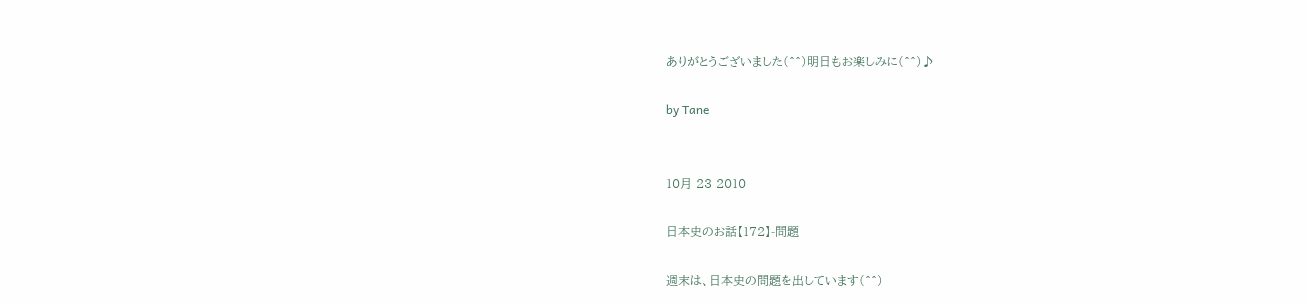ありがとうございました(^^)明日もお楽しみに(^^)♪

by Tane


10月 23 2010

日本史のお話【172】-問題

週末は、日本史の問題を出しています(^^)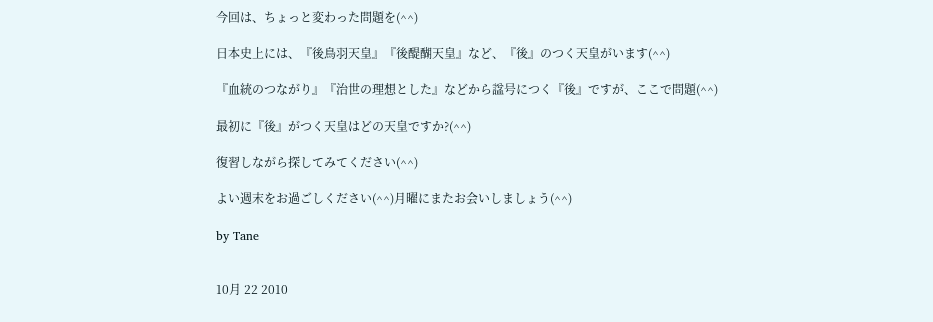今回は、ちょっと変わった問題を(^^)

日本史上には、『後鳥羽天皇』『後醍醐天皇』など、『後』のつく天皇がいます(^^)

『血統のつながり』『治世の理想とした』などから諡号につく『後』ですが、ここで問題(^^)

最初に『後』がつく天皇はどの天皇ですか?(^^)

復習しながら探してみてください(^^)

よい週末をお過ごしください(^^)月曜にまたお会いしましょう(^^)

by Tane


10月 22 2010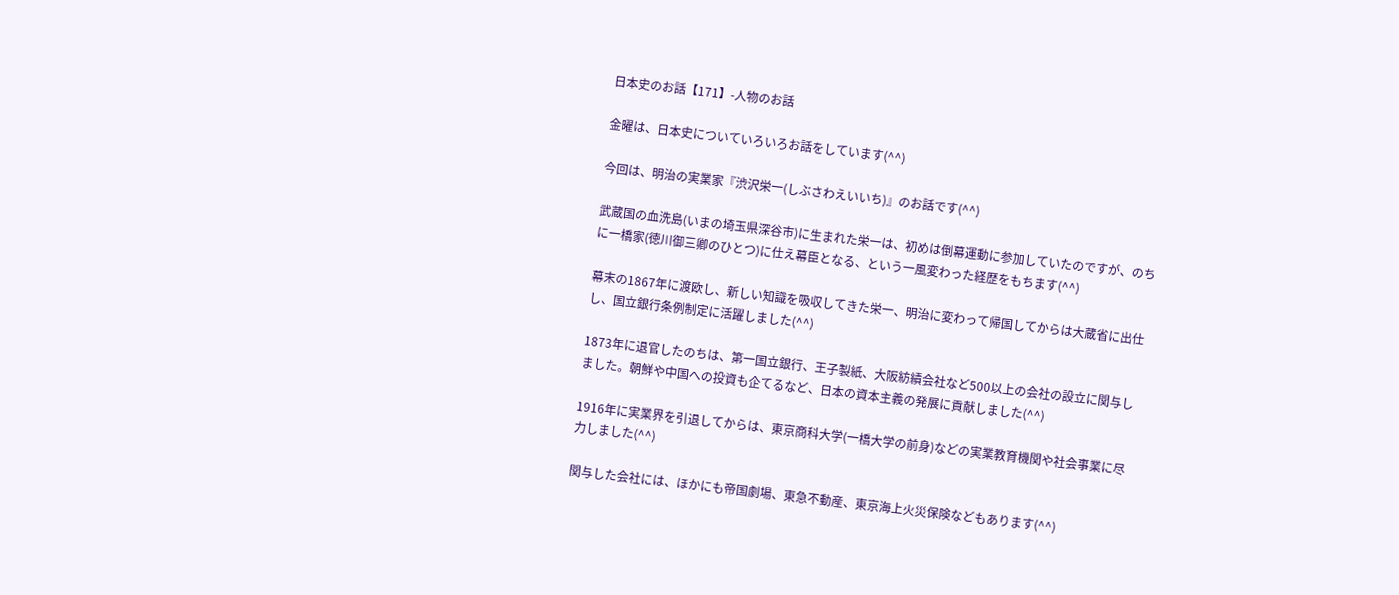日本史のお話【171】-人物のお話

金曜は、日本史についていろいろお話をしています(^^)

今回は、明治の実業家『渋沢栄一(しぶさわえいいち)』のお話です(^^)

武蔵国の血洗島(いまの埼玉県深谷市)に生まれた栄一は、初めは倒幕運動に参加していたのですが、のちに一橋家(徳川御三卿のひとつ)に仕え幕臣となる、という一風変わった経歴をもちます(^^)

幕末の1867年に渡欧し、新しい知識を吸収してきた栄一、明治に変わって帰国してからは大蔵省に出仕し、国立銀行条例制定に活躍しました(^^)

1873年に退官したのちは、第一国立銀行、王子製紙、大阪紡績会社など500以上の会社の設立に関与しました。朝鮮や中国への投資も企てるなど、日本の資本主義の発展に貢献しました(^^)

1916年に実業界を引退してからは、東京商科大学(一橋大学の前身)などの実業教育機関や社会事業に尽力しました(^^)

関与した会社には、ほかにも帝国劇場、東急不動産、東京海上火災保険などもあります(^^)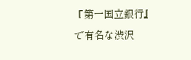『第一国立銀行』で有名な渋沢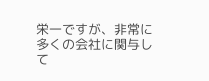栄一ですが、非常に多くの会社に関与して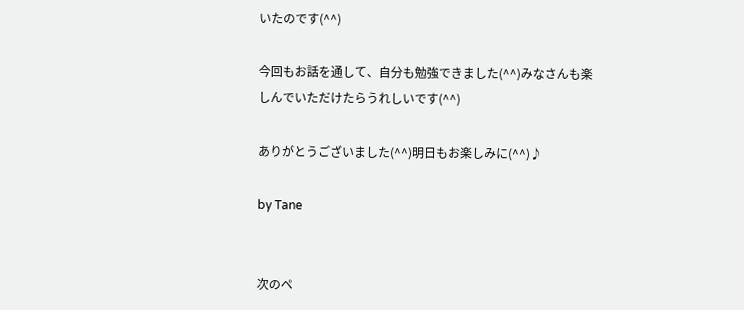いたのです(^^)

今回もお話を通して、自分も勉強できました(^^)みなさんも楽しんでいただけたらうれしいです(^^)

ありがとうございました(^^)明日もお楽しみに(^^)♪

by Tane


次のペ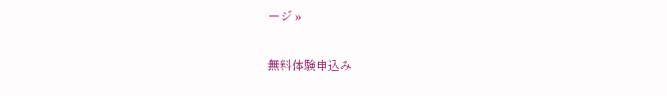ージ »

無料体験申込み